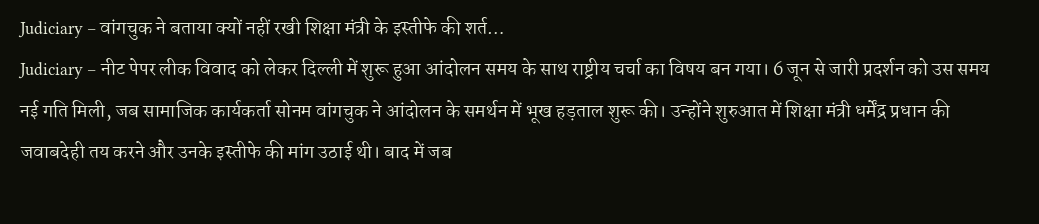Judiciary – वांगचुक ने बताया क्यों नहीं रखी शिक्षा मंत्री के इस्तीफे की शर्त…
Judiciary – नीट पेपर लीक विवाद को लेकर दिल्ली में शुरू हुआ आंदोलन समय के साथ राष्ट्रीय चर्चा का विषय बन गया। 6 जून से जारी प्रदर्शन को उस समय नई गति मिली, जब सामाजिक कार्यकर्ता सोनम वांगचुक ने आंदोलन के समर्थन में भूख हड़ताल शुरू की। उन्होंने शुरुआत में शिक्षा मंत्री धर्मेंद्र प्रधान की जवाबदेही तय करने और उनके इस्तीफे की मांग उठाई थी। बाद में जब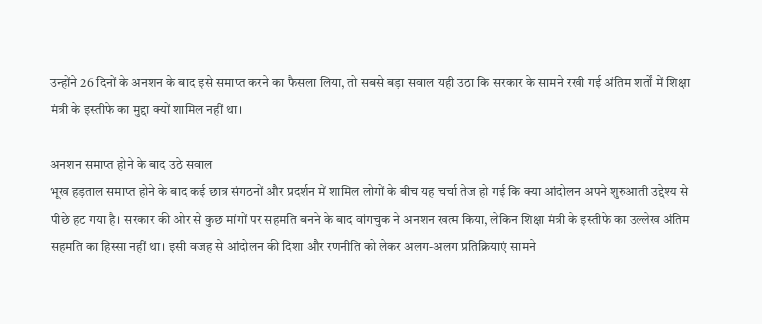उन्होंने 26 दिनों के अनशन के बाद इसे समाप्त करने का फैसला लिया, तो सबसे बड़ा सवाल यही उठा कि सरकार के सामने रखी गई अंतिम शर्तों में शिक्षा मंत्री के इस्तीफे का मुद्दा क्यों शामिल नहीं था।

अनशन समाप्त होने के बाद उठे सवाल
भूख हड़ताल समाप्त होने के बाद कई छात्र संगठनों और प्रदर्शन में शामिल लोगों के बीच यह चर्चा तेज हो गई कि क्या आंदोलन अपने शुरुआती उद्देश्य से पीछे हट गया है। सरकार की ओर से कुछ मांगों पर सहमति बनने के बाद वांगचुक ने अनशन खत्म किया, लेकिन शिक्षा मंत्री के इस्तीफे का उल्लेख अंतिम सहमति का हिस्सा नहीं था। इसी वजह से आंदोलन की दिशा और रणनीति को लेकर अलग-अलग प्रतिक्रियाएं सामने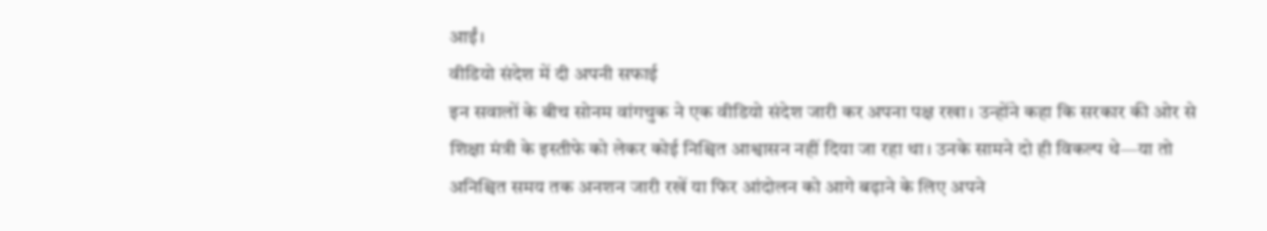आईं।
वीडियो संदेश में दी अपनी सफाई
इन सवालों के बीच सोनम वांगचुक ने एक वीडियो संदेश जारी कर अपना पक्ष रखा। उन्होंने कहा कि सरकार की ओर से शिक्षा मंत्री के इस्तीफे को लेकर कोई निश्चित आश्वासन नहीं दिया जा रहा था। उनके सामने दो ही विकल्प थे—या तो अनिश्चित समय तक अनशन जारी रखें या फिर आंदोलन को आगे बढ़ाने के लिए अपने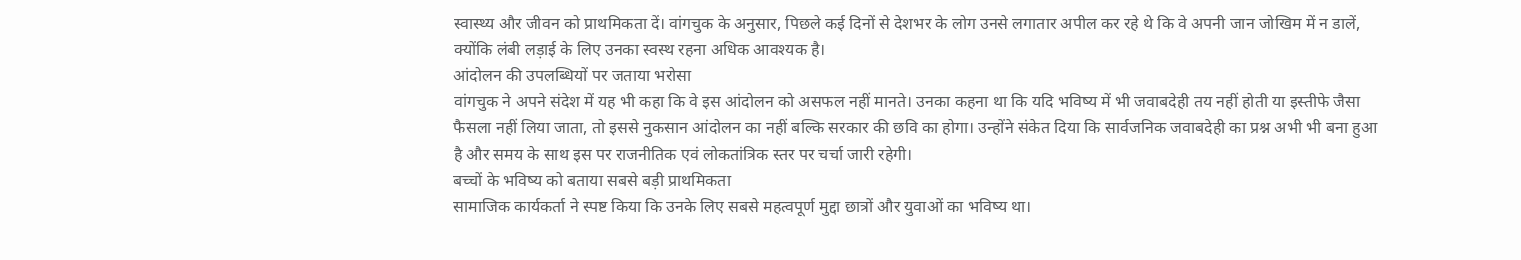स्वास्थ्य और जीवन को प्राथमिकता दें। वांगचुक के अनुसार, पिछले कई दिनों से देशभर के लोग उनसे लगातार अपील कर रहे थे कि वे अपनी जान जोखिम में न डालें, क्योंकि लंबी लड़ाई के लिए उनका स्वस्थ रहना अधिक आवश्यक है।
आंदोलन की उपलब्धियों पर जताया भरोसा
वांगचुक ने अपने संदेश में यह भी कहा कि वे इस आंदोलन को असफल नहीं मानते। उनका कहना था कि यदि भविष्य में भी जवाबदेही तय नहीं होती या इस्तीफे जैसा फैसला नहीं लिया जाता, तो इससे नुकसान आंदोलन का नहीं बल्कि सरकार की छवि का होगा। उन्होंने संकेत दिया कि सार्वजनिक जवाबदेही का प्रश्न अभी भी बना हुआ है और समय के साथ इस पर राजनीतिक एवं लोकतांत्रिक स्तर पर चर्चा जारी रहेगी।
बच्चों के भविष्य को बताया सबसे बड़ी प्राथमिकता
सामाजिक कार्यकर्ता ने स्पष्ट किया कि उनके लिए सबसे महत्वपूर्ण मुद्दा छात्रों और युवाओं का भविष्य था।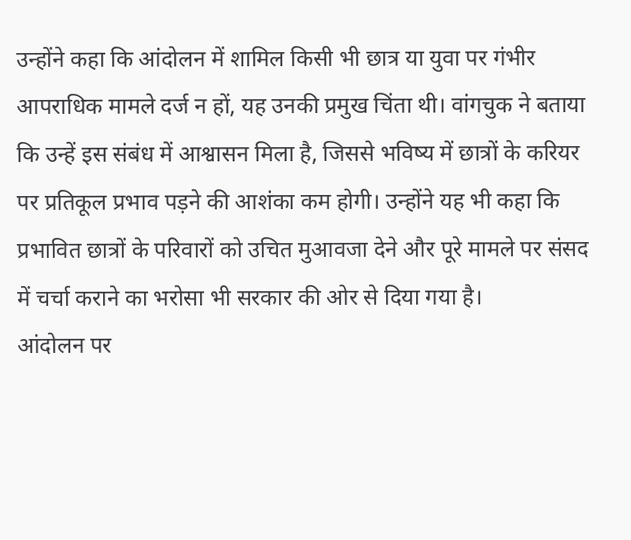उन्होंने कहा कि आंदोलन में शामिल किसी भी छात्र या युवा पर गंभीर आपराधिक मामले दर्ज न हों, यह उनकी प्रमुख चिंता थी। वांगचुक ने बताया कि उन्हें इस संबंध में आश्वासन मिला है, जिससे भविष्य में छात्रों के करियर पर प्रतिकूल प्रभाव पड़ने की आशंका कम होगी। उन्होंने यह भी कहा कि प्रभावित छात्रों के परिवारों को उचित मुआवजा देने और पूरे मामले पर संसद में चर्चा कराने का भरोसा भी सरकार की ओर से दिया गया है।
आंदोलन पर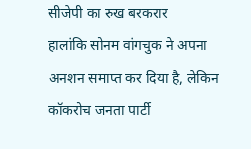सीजेपी का रुख बरकरार
हालांकि सोनम वांगचुक ने अपना अनशन समाप्त कर दिया है, लेकिन कॉकरोच जनता पार्टी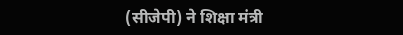(सीजेपी) ने शिक्षा मंत्री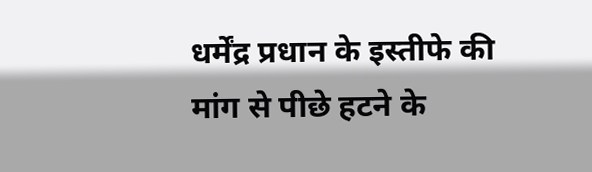धर्मेंद्र प्रधान के इस्तीफे की मांग से पीछे हटने के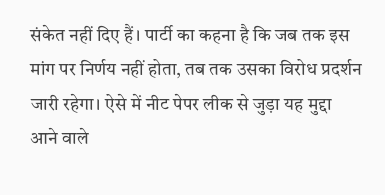संकेत नहीं दिए हैं। पार्टी का कहना है कि जब तक इस मांग पर निर्णय नहीं होता, तब तक उसका विरोध प्रदर्शन जारी रहेगा। ऐसे में नीट पेपर लीक से जुड़ा यह मुद्दा आने वाले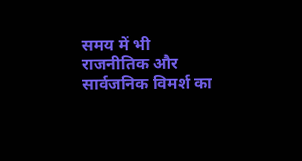समय में भी राजनीतिक और सार्वजनिक विमर्श का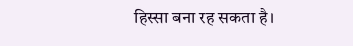हिस्सा बना रह सकता है।